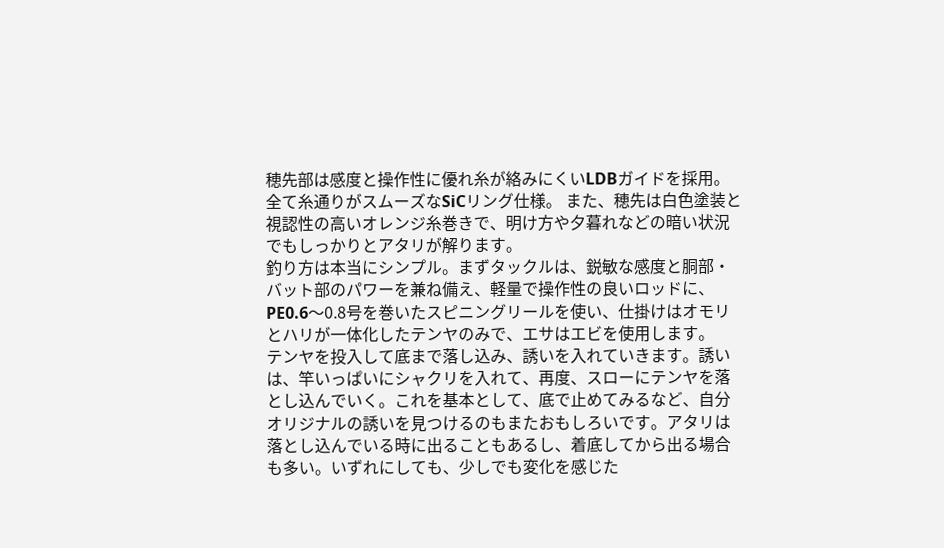穂先部は感度と操作性に優れ糸が絡みにくいLDBガイドを採用。全て糸通りがスムーズなSiCリング仕様。 また、穂先は白色塗装と視認性の高いオレンジ糸巻きで、明け方や夕暮れなどの暗い状況でもしっかりとアタリが解ります。
釣り方は本当にシンプル。まずタックルは、鋭敏な感度と胴部・バット部のパワーを兼ね備え、軽量で操作性の良いロッドに、PE0.6〜0.8号を巻いたスピニングリールを使い、仕掛けはオモリとハリが一体化したテンヤのみで、エサはエビを使用します。
テンヤを投入して底まで落し込み、誘いを入れていきます。誘いは、竿いっぱいにシャクリを入れて、再度、スローにテンヤを落とし込んでいく。これを基本として、底で止めてみるなど、自分オリジナルの誘いを見つけるのもまたおもしろいです。アタリは落とし込んでいる時に出ることもあるし、着底してから出る場合も多い。いずれにしても、少しでも変化を感じた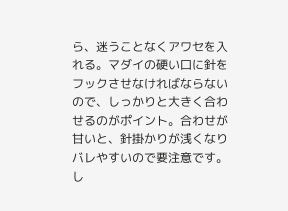ら、迷うことなくアワセを入れる。マダイの硬い口に針をフックさせなければならないので、しっかりと大きく合わせるのがポイント。合わせが甘いと、針掛かりが浅くなりバレやすいので要注意です。し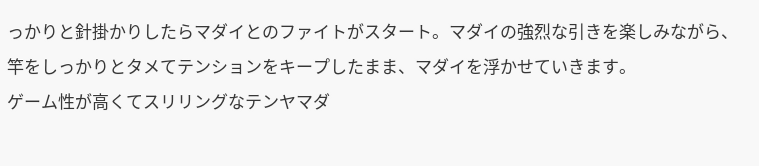っかりと針掛かりしたらマダイとのファイトがスタート。マダイの強烈な引きを楽しみながら、竿をしっかりとタメてテンションをキープしたまま、マダイを浮かせていきます。
ゲーム性が高くてスリリングなテンヤマダ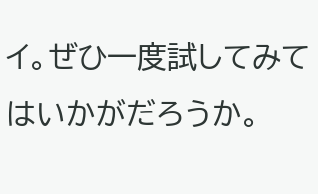イ。ぜひ一度試してみてはいかがだろうか。